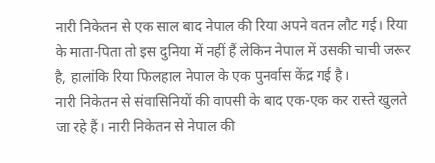नारी निकेतन से एक साल बाद नेपाल की रिया अपने वतन लौट गई। रिया के माता-पिता तो इस दुनिया में नहीं हैं लेकिन नेपाल में उसकी चाची जरूर है, हालांकि रिया फिलहाल नेपाल के एक पुनर्वास केंद्र गई है।
नारी निकेतन से संवासिनियों की वापसी के बाद एक-एक कर रास्ते खुलते जा रहे हैं। नारी निकेतन से नेपाल की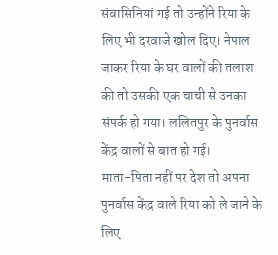संवासिनियां गई तो उन्होंने रिया के लिए भी दरवाजे खोल दिए। नेपाल जाकर रिया के घर वालों की तलाश की तो उसकी एक चाची से उनका संपर्क हो गया। ललितपुर के पुनर्वास केंद्र वालों से बात हो गई।
माता-पिता नहीं पर देश तो अपना
पुनर्वास केंद्र वाले रिया को ले जाने के लिए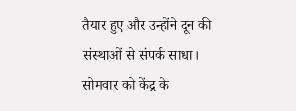तैयार हुए और उन्होंने दून की संस्थाओं से संपर्क साधा। सोमवार को केंद्र के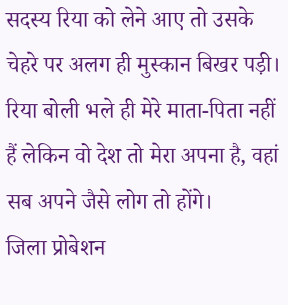सदस्य रिया को लेने आए तो उसके चेहरे पर अलग ही मुस्कान बिखर पड़ी। रिया बोली भले ही मेरे माता-पिता नहीं हैं लेकिन वो देश तो मेरा अपना है, वहां सब अपने जैसे लोग तो होंगे।
जिला प्रोबेशन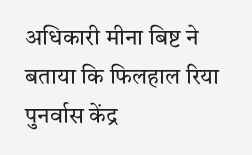अधिकारी मीना बिष्ट ने बताया कि फिलहाल रिया पुनर्वास केंद्र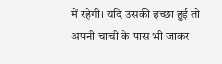में रहेगी। यदि उसकी इच्छा हुई तो अपनी चाची के पास भी जाकर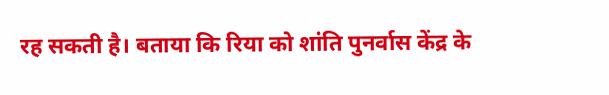रह सकती है। बताया कि रिया को शांति पुनर्वास केंद्र के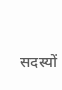सदस्यों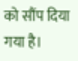को सौंप दिया गया है।